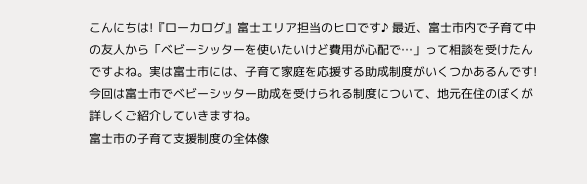こんにちは!『ローカログ』富士エリア担当のヒロです♪ 最近、富士市内で子育て中の友人から「ベビーシッターを使いたいけど費用が心配で…」って相談を受けたんですよね。実は富士市には、子育て家庭を応援する助成制度がいくつかあるんです!今回は富士市でベビーシッター助成を受けられる制度について、地元在住のぼくが詳しくご紹介していきますね。
富士市の子育て支援制度の全体像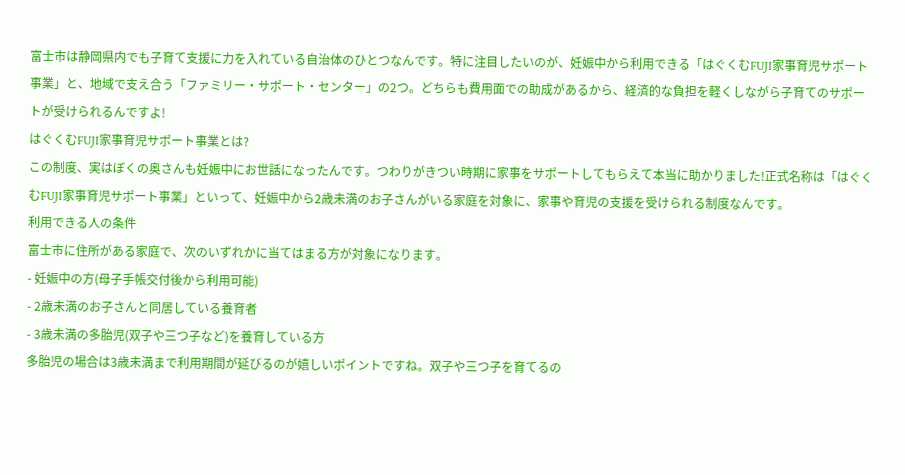富士市は静岡県内でも子育て支援に力を入れている自治体のひとつなんです。特に注目したいのが、妊娠中から利用できる「はぐくむFUJI家事育児サポート事業」と、地域で支え合う「ファミリー・サポート・センター」の2つ。どちらも費用面での助成があるから、経済的な負担を軽くしながら子育てのサポートが受けられるんですよ!
はぐくむFUJI家事育児サポート事業とは?
この制度、実はぼくの奥さんも妊娠中にお世話になったんです。つわりがきつい時期に家事をサポートしてもらえて本当に助かりました!正式名称は「はぐくむFUJI家事育児サポート事業」といって、妊娠中から2歳未満のお子さんがいる家庭を対象に、家事や育児の支援を受けられる制度なんです。
利用できる人の条件
富士市に住所がある家庭で、次のいずれかに当てはまる方が対象になります。
- 妊娠中の方(母子手帳交付後から利用可能)
- 2歳未満のお子さんと同居している養育者
- 3歳未満の多胎児(双子や三つ子など)を養育している方
多胎児の場合は3歳未満まで利用期間が延びるのが嬉しいポイントですね。双子や三つ子を育てるの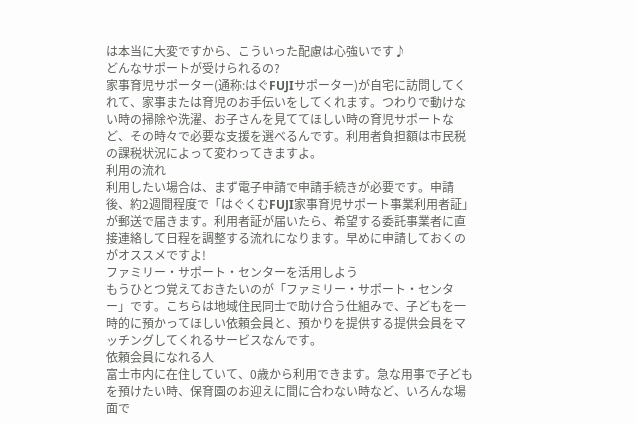は本当に大変ですから、こういった配慮は心強いです♪
どんなサポートが受けられるの?
家事育児サポーター(通称:はぐFUJIサポーター)が自宅に訪問してくれて、家事または育児のお手伝いをしてくれます。つわりで動けない時の掃除や洗濯、お子さんを見ててほしい時の育児サポートなど、その時々で必要な支援を選べるんです。利用者負担額は市民税の課税状況によって変わってきますよ。
利用の流れ
利用したい場合は、まず電子申請で申請手続きが必要です。申請後、約2週間程度で「はぐくむFUJI家事育児サポート事業利用者証」が郵送で届きます。利用者証が届いたら、希望する委託事業者に直接連絡して日程を調整する流れになります。早めに申請しておくのがオススメですよ!
ファミリー・サポート・センターを活用しよう
もうひとつ覚えておきたいのが「ファミリー・サポート・センター」です。こちらは地域住民同士で助け合う仕組みで、子どもを一時的に預かってほしい依頼会員と、預かりを提供する提供会員をマッチングしてくれるサービスなんです。
依頼会員になれる人
富士市内に在住していて、0歳から利用できます。急な用事で子どもを預けたい時、保育園のお迎えに間に合わない時など、いろんな場面で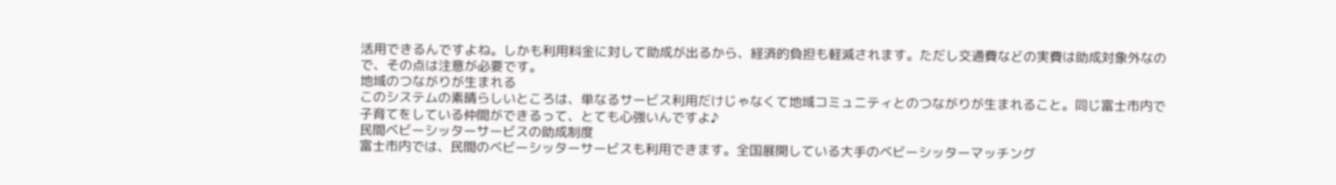活用できるんですよね。しかも利用料金に対して助成が出るから、経済的負担も軽減されます。ただし交通費などの実費は助成対象外なので、その点は注意が必要です。
地域のつながりが生まれる
このシステムの素晴らしいところは、単なるサービス利用だけじゃなくて地域コミュニティとのつながりが生まれること。同じ富士市内で子育てをしている仲間ができるって、とても心強いんですよ♪
民間ベビーシッターサービスの助成制度
富士市内では、民間のベビーシッターサービスも利用できます。全国展開している大手のベビーシッターマッチング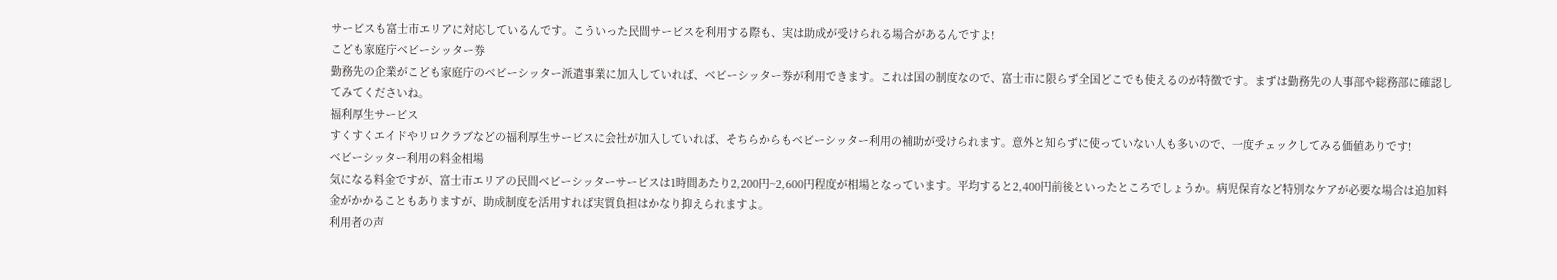サービスも富士市エリアに対応しているんです。こういった民間サービスを利用する際も、実は助成が受けられる場合があるんですよ!
こども家庭庁ベビーシッター券
勤務先の企業がこども家庭庁のベビーシッター派遣事業に加入していれば、ベビーシッター券が利用できます。これは国の制度なので、富士市に限らず全国どこでも使えるのが特徴です。まずは勤務先の人事部や総務部に確認してみてくださいね。
福利厚生サービス
すくすくエイドやリロクラブなどの福利厚生サービスに会社が加入していれば、そちらからもベビーシッター利用の補助が受けられます。意外と知らずに使っていない人も多いので、一度チェックしてみる価値ありです!
ベビーシッター利用の料金相場
気になる料金ですが、富士市エリアの民間ベビーシッターサービスは1時間あたり2,200円~2,600円程度が相場となっています。平均すると2,400円前後といったところでしょうか。病児保育など特別なケアが必要な場合は追加料金がかかることもありますが、助成制度を活用すれば実質負担はかなり抑えられますよ。
利用者の声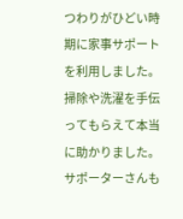つわりがひどい時期に家事サポートを利用しました。掃除や洗濯を手伝ってもらえて本当に助かりました。サポーターさんも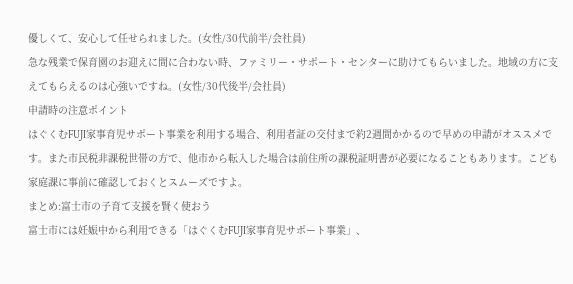優しくて、安心して任せられました。(女性/30代前半/会社員)
急な残業で保育園のお迎えに間に合わない時、ファミリー・サポート・センターに助けてもらいました。地域の方に支えてもらえるのは心強いですね。(女性/30代後半/会社員)
申請時の注意ポイント
はぐくむFUJI家事育児サポート事業を利用する場合、利用者証の交付まで約2週間かかるので早めの申請がオススメです。また市民税非課税世帯の方で、他市から転入した場合は前住所の課税証明書が必要になることもあります。こども家庭課に事前に確認しておくとスムーズですよ。
まとめ:富士市の子育て支援を賢く使おう
富士市には妊娠中から利用できる「はぐくむFUJI家事育児サポート事業」、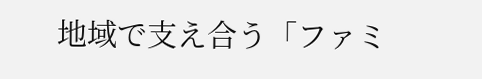地域で支え合う「ファミ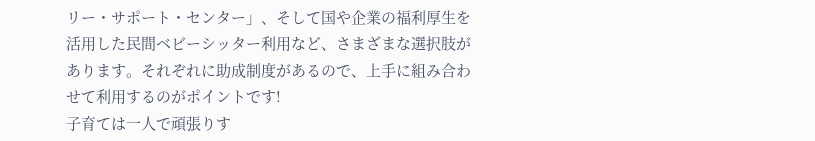リー・サポート・センター」、そして国や企業の福利厚生を活用した民間ベビーシッター利用など、さまざまな選択肢があります。それぞれに助成制度があるので、上手に組み合わせて利用するのがポイントです!
子育ては一人で頑張りす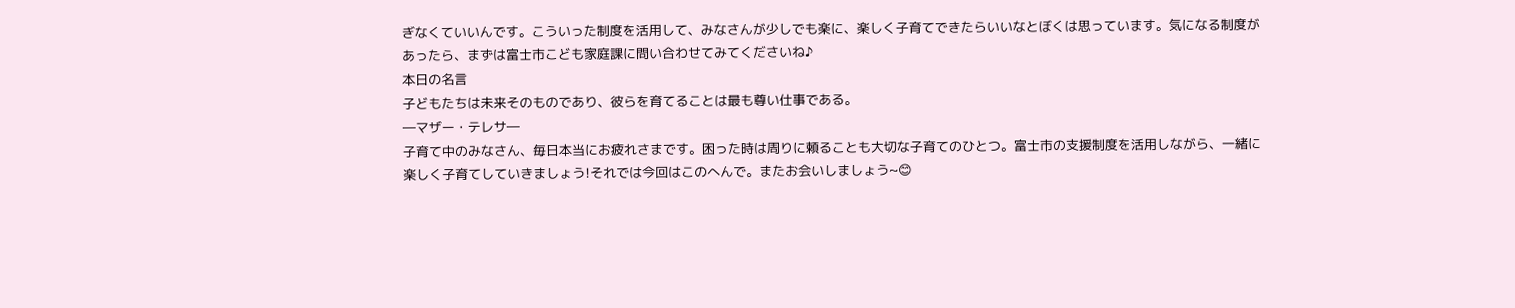ぎなくていいんです。こういった制度を活用して、みなさんが少しでも楽に、楽しく子育てできたらいいなとぼくは思っています。気になる制度があったら、まずは富士市こども家庭課に問い合わせてみてくださいね♪
本日の名言
子どもたちは未来そのものであり、彼らを育てることは最も尊い仕事である。
―マザー・テレサ―
子育て中のみなさん、毎日本当にお疲れさまです。困った時は周りに頼ることも大切な子育てのひとつ。富士市の支援制度を活用しながら、一緒に楽しく子育てしていきましょう!それでは今回はこのへんで。またお会いしましょう~😊